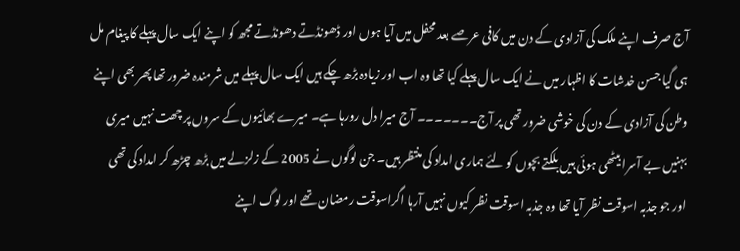آج صرف اپنے ملک کی آزادی کے دن میں کافی عرصے بعد محفل میں آیا ہوں اور ڈھونڈتے دھونڈتے مجھ کو اپنے ایک سال پہلے کا پیغام مل ہی گیا جسن خدشات کا اظہار میں نے ایک سال پہلے کیا تھا وہ اب اور زیادہ بڑھ چکے ہیں ایک سال پہلے میں شرمندہ ضرور تھا پھر بھی اپنے وطن کی آزادی کے دن کی خوشی ضرور تھی پر آج۔۔۔۔۔۔۔ آج میرا دل رورہا ہے۔ میرے بھائیوں کے سروں پر چھت نہیں میری بہنیں بے آسرا بیٹھی ہوئی ہیں بلکتے بچوں کو لئے ہماری امداد کی منتظر ہیں۔ جن لوگوں نے 2005 کے زلزلے میں بڑھ چڑھ کر امداد کی تھی اور جو جذبہ اسوقت نظر آیا تھا وہ جذبہ اسوقت نظر کیوں نہیں آرہا اگراسوقت رمضان تھے اور لوگ اپنے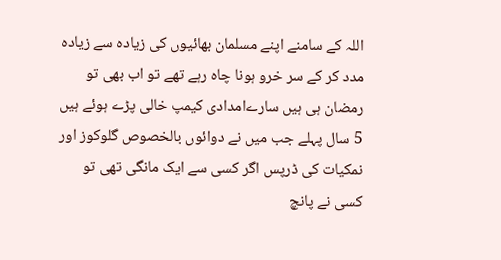اللہ کے سامنے اپنے مسلمان بھائیوں کی زیادہ سے زیادہ مدد کر کے سر خرو ہونا چاہ رہے تھے تو اب بھی تو رمضان ہی ہیں سارےامدادی کیمپ خالی پڑے ہوئے ہیں 5 سال پہلے جب میں نے دوائوں بالخصوص گلوکوز اور نمکیات کی ڈرپس اگر کسی سے ایک مانگی تھی تو کسی نے پانچ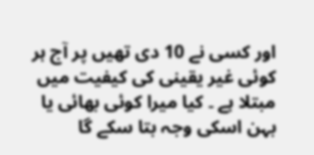اور کسی نے 10 دی تھیں پر آج ہر کوئی غیر یقینی کی کیفیت میں مبتلا ہے ۔ کیا میرا کوئی بھائی یا بہن اسکی وجہ بتا سکے گا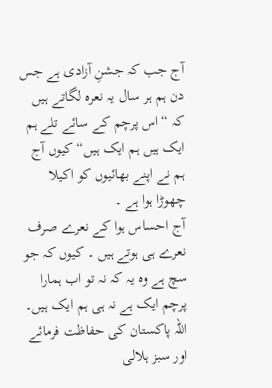آج جب کہ جشنِ آزادی ہے جس دن ہم ہر سال یہ نعرہ لگاتے ہیں کہ “اس پرچم کے سائے تلے ہم ایک ہیں ہم ایک ہیں“ کیوں آج ہم نے اپنے بھائیوں کو اکیلا چھوڑا ہوا ہے ۔
آج احساس ہوا کے نعرے صرف نعرے ہی ہوتے ہیں ۔ کیوں کہ جو سچ ہے وہ یہ کہ نہ تو اب ہمارا پرچم ایک ہے نہ ہی ہم ایک ہیں۔
اللہ پاکستان کی حفاظت فرمائے اور سبز ہلالی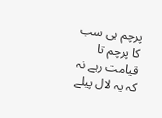پرچم ہی سب کا پرچم تا قیامت رہے نہ کہ یہ لال پیلے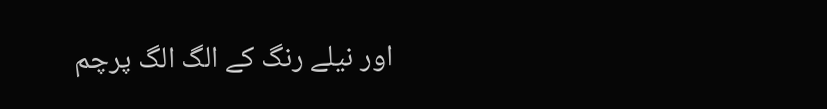اور نیلے رنگ کے الگ الگ پرچم